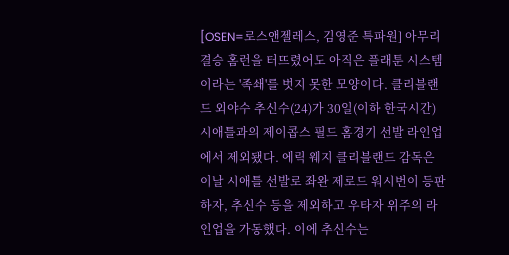[OSEN=로스앤젤레스, 김영준 특파원] 아무리 결승 홈런을 터뜨렸어도 아직은 플래툰 시스템이라는 '족쇄'를 벗지 못한 모양이다. 클리블랜드 외야수 추신수(24)가 30일(이하 한국시간) 시애틀과의 제이콥스 필드 홈경기 선발 라인업에서 제외됐다. 에릭 웨지 클리블랜드 감독은 이날 시애틀 선발로 좌완 제로드 워시번이 등판하자, 추신수 등을 제외하고 우타자 위주의 라인업을 가동했다. 이에 추신수는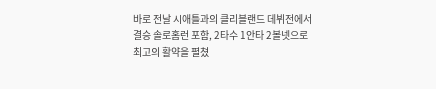바로 전날 시애틀과의 클리블랜드 데뷔전에서 결승 솔로홈런 포함, 2타수 1안타 2볼넷으로 최고의 활약을 펼쳤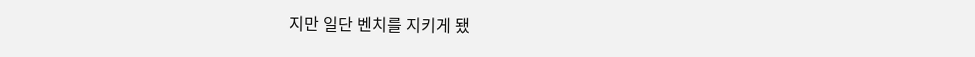지만 일단 벤치를 지키게 됐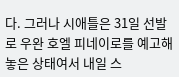다. 그러나 시애틀은 31일 선발로 우완 호엘 피네이로를 예고해 놓은 상태여서 내일 스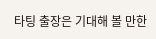타팅 출장은 기대해 볼 만한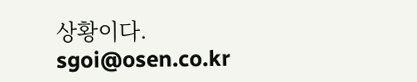상황이다. sgoi@osen.co.kr